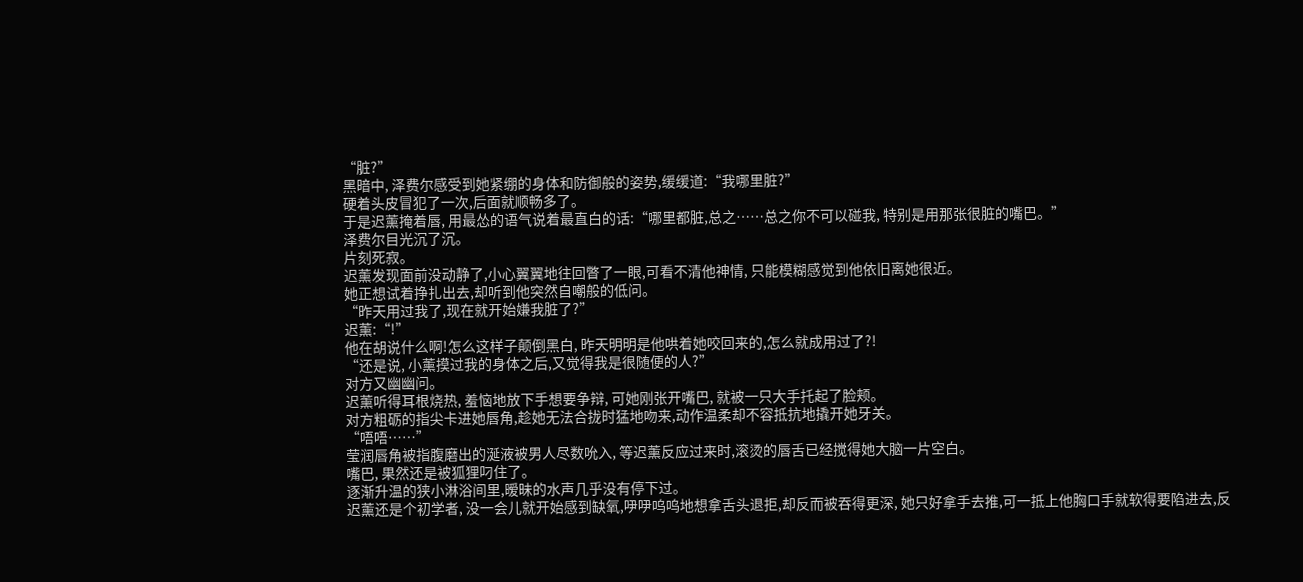“脏?”
黑暗中, 泽费尔感受到她紧绷的身体和防御般的姿势,缓缓道:“我哪里脏?”
硬着头皮冒犯了一次,后面就顺畅多了。
于是迟薰掩着唇, 用最怂的语气说着最直白的话:“哪里都脏,总之……总之你不可以碰我, 特别是用那张很脏的嘴巴。”
泽费尔目光沉了沉。
片刻死寂。
迟薰发现面前没动静了,小心翼翼地往回瞥了一眼,可看不清他神情, 只能模糊感觉到他依旧离她很近。
她正想试着挣扎出去,却听到他突然自嘲般的低问。
“昨天用过我了,现在就开始嫌我脏了?”
迟薰:“!”
他在胡说什么啊!怎么这样子颠倒黑白, 昨天明明是他哄着她咬回来的,怎么就成用过了?!
“还是说, 小薰摸过我的身体之后,又觉得我是很随便的人?”
对方又幽幽问。
迟薰听得耳根烧热, 羞恼地放下手想要争辩, 可她刚张开嘴巴, 就被一只大手托起了脸颊。
对方粗砺的指尖卡进她唇角,趁她无法合拢时猛地吻来,动作温柔却不容抵抗地撬开她牙关。
“唔唔……”
莹润唇角被指腹磨出的涎液被男人尽数吮入, 等迟薰反应过来时,滚烫的唇舌已经搅得她大脑一片空白。
嘴巴, 果然还是被狐狸叼住了。
逐渐升温的狭小淋浴间里,暧昧的水声几乎没有停下过。
迟薰还是个初学者, 没一会儿就开始感到缺氧,吚吚呜呜地想拿舌头退拒,却反而被吞得更深, 她只好拿手去推,可一抵上他胸口手就软得要陷进去,反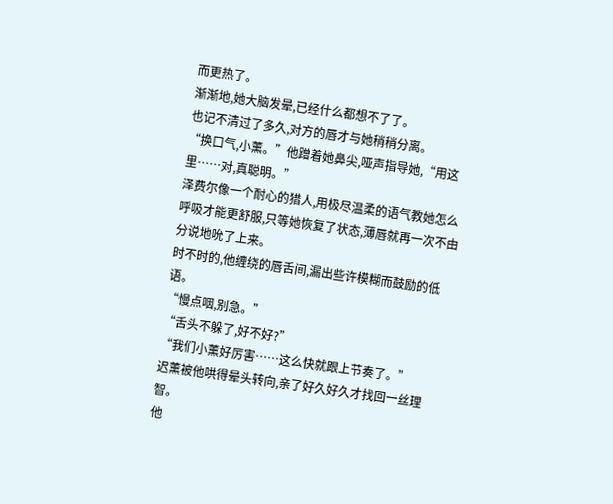而更热了。
渐渐地,她大脑发晕,已经什么都想不了了。
也记不清过了多久,对方的唇才与她稍稍分离。
“换口气,小薰。”他蹭着她鼻尖,哑声指导她,“用这里……对,真聪明。”
泽费尔像一个耐心的猎人,用极尽温柔的语气教她怎么呼吸才能更舒服,只等她恢复了状态,薄唇就再一次不由分说地吮了上来。
时不时的,他缠绕的唇舌间,漏出些许模糊而鼓励的低语。
“慢点咽,别急。”
“舌头不躲了,好不好?”
“我们小薰好厉害……这么快就跟上节奏了。”
迟薰被他哄得晕头转向,亲了好久好久才找回一丝理智。
他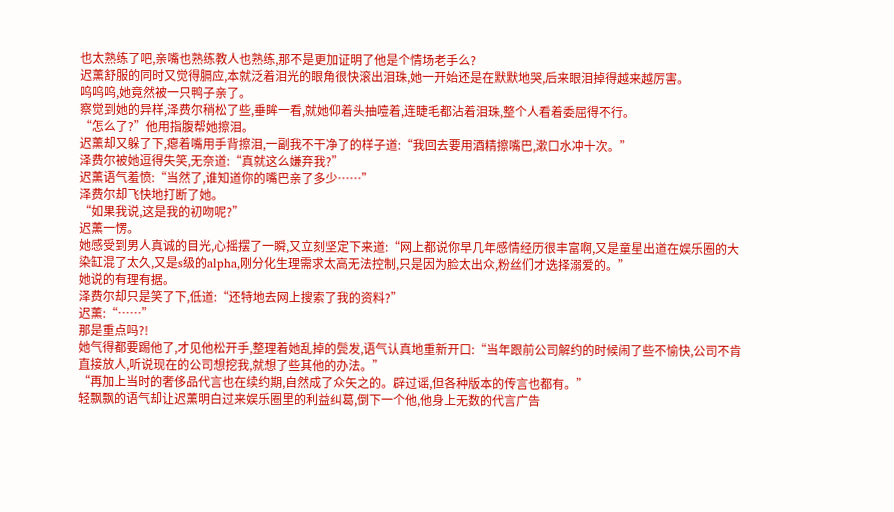也太熟练了吧,亲嘴也熟练教人也熟练,那不是更加证明了他是个情场老手么?
迟薰舒服的同时又觉得膈应,本就泛着泪光的眼角很快滚出泪珠,她一开始还是在默默地哭,后来眼泪掉得越来越厉害。
呜呜呜,她竟然被一只鸭子亲了。
察觉到她的异样,泽费尔稍松了些,垂眸一看,就她仰着头抽噎着,连睫毛都沾着泪珠,整个人看着委屈得不行。
“怎么了?”他用指腹帮她擦泪。
迟薰却又躲了下,瘪着嘴用手背擦泪,一副我不干净了的样子道:“我回去要用酒精擦嘴巴,漱口水冲十次。”
泽费尔被她逗得失笑,无奈道:“真就这么嫌弃我?”
迟薰语气羞愤:“当然了,谁知道你的嘴巴亲了多少……”
泽费尔却飞快地打断了她。
“如果我说,这是我的初吻呢?”
迟薰一愣。
她感受到男人真诚的目光,心摇摆了一瞬,又立刻坚定下来道:“网上都说你早几年感情经历很丰富啊,又是童星出道在娱乐圈的大染缸混了太久,又是s级的alpha,刚分化生理需求太高无法控制,只是因为脸太出众,粉丝们才选择溺爱的。”
她说的有理有据。
泽费尔却只是笑了下,低道:“还特地去网上搜索了我的资料?”
迟薰:“……”
那是重点吗?!
她气得都要踢他了,才见他松开手,整理着她乱掉的鬓发,语气认真地重新开口:“当年跟前公司解约的时候闹了些不愉快,公司不肯直接放人,听说现在的公司想挖我,就想了些其他的办法。”
“再加上当时的奢侈品代言也在续约期,自然成了众矢之的。辟过谣,但各种版本的传言也都有。”
轻飘飘的语气却让迟薰明白过来娱乐圈里的利益纠葛,倒下一个他,他身上无数的代言广告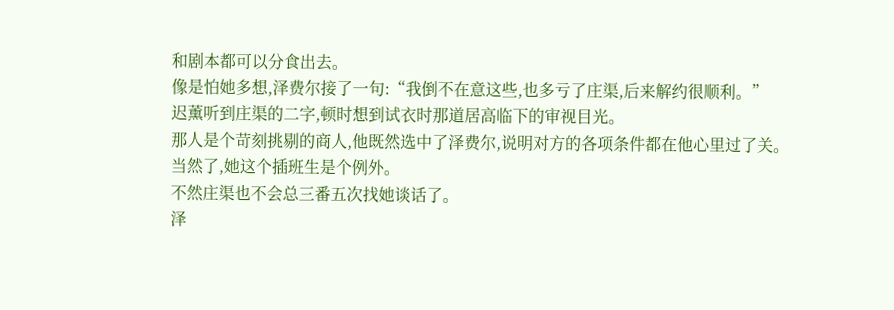和剧本都可以分食出去。
像是怕她多想,泽费尔接了一句:“我倒不在意这些,也多亏了庄渠,后来解约很顺利。”
迟薰听到庄渠的二字,顿时想到试衣时那道居高临下的审视目光。
那人是个苛刻挑剔的商人,他既然选中了泽费尔,说明对方的各项条件都在他心里过了关。
当然了,她这个插班生是个例外。
不然庄渠也不会总三番五次找她谈话了。
泽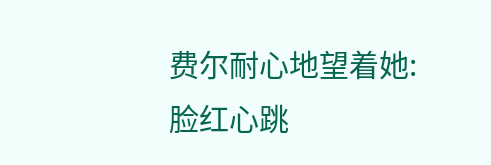费尔耐心地望着她:
脸红心跳